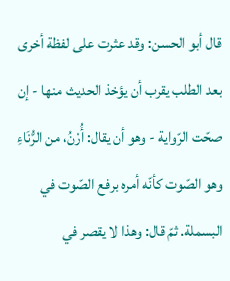قال أبو الحسن: وقد عثرت على لفظة أخرى بعد الطلب يقرب أن يؤخذ الحديث منها - إن صحّت الرّواية - وهو أن يقال: أُرْنُ، من الرُّنَاءِ وهو الصّوت كأنّه أمره برفع الصّوت في البسملة. ثمّ قال: وهذا لا يقصر في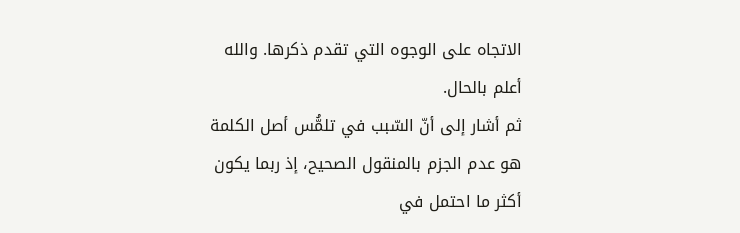الاتجاه على الوجوه التي تقدم ذكرها. والله أعلم بالحال.
ثم أشار إلى أنّ السّبب في تلمُّس أصل الكلمة هو عدم الجزم بالمنقول الصحيح، إذ ربما يكون أكثر ما احتمل في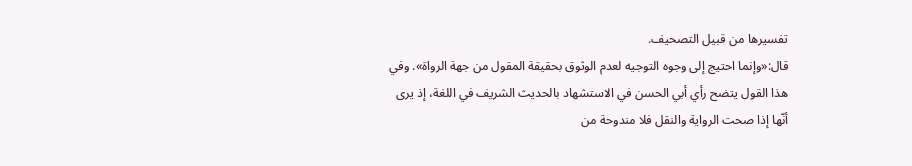تفسيرها من قبيل التصحيف.
قال:«وإنما احتيج إلى وجوه التوجيه لعدم الوثوق بحقيقة المقول من جهة الرواة». وفي هذا القول يتضح رأي أبي الحسن في الاستشهاد بالحديث الشريف في اللغة، إذ يرى أنّها إذا صحت الرواية والنقل فلا مندوحة من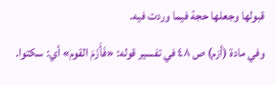قبولها وجعلها حجة فيما وردت فيه.
وفي مادة (أزم) ص ٤٨ في تفسير قوله: «فَأَزَمَ القوم» أي: سكتوا.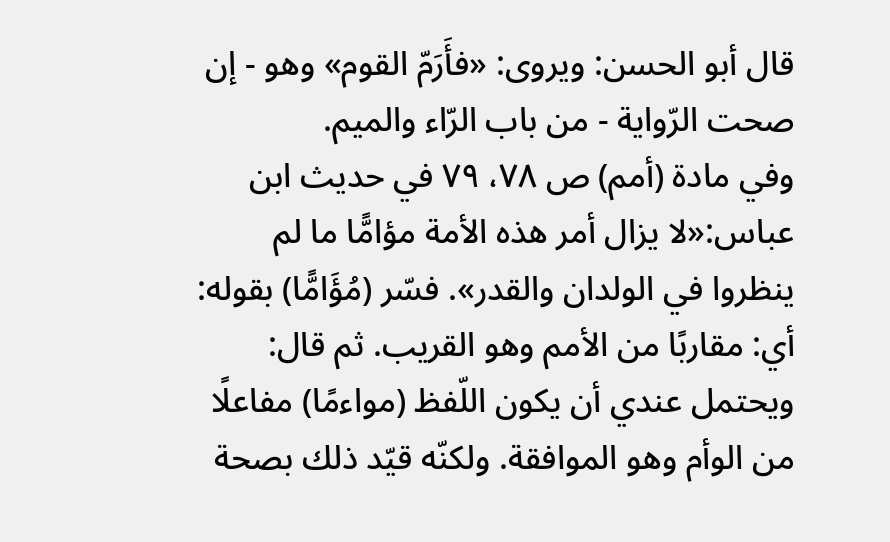قال أبو الحسن: ويروى: «فأَرَمّ القوم» وهو - إن صحت الرّواية - من باب الرّاء والميم.
وفي مادة (أمم) ص ٧٨، ٧٩ في حديث ابن عباس:«لا يزال أمر هذه الأمة مؤامًّا ما لم ينظروا في الولدان والقدر». فسّر (مُؤَامًّا) بقوله: أي: مقاربًا من الأمم وهو القريب. ثم قال: ويحتمل عندي أن يكون اللّفظ (مواءمًا) مفاعلًا من الوأم وهو الموافقة. ولكنّه قيّد ذلك بصحة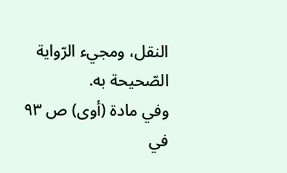النقل، ومجيء الرّواية الصّحيحة به.
وفي مادة (أوى) ص ٩٣ في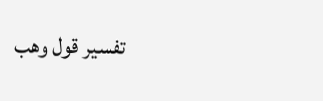تفسير قول وهب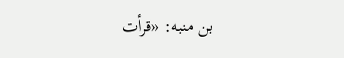بن منبه: «قرأت